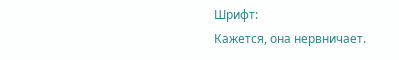Шрифт:
Кажется, она нервничает.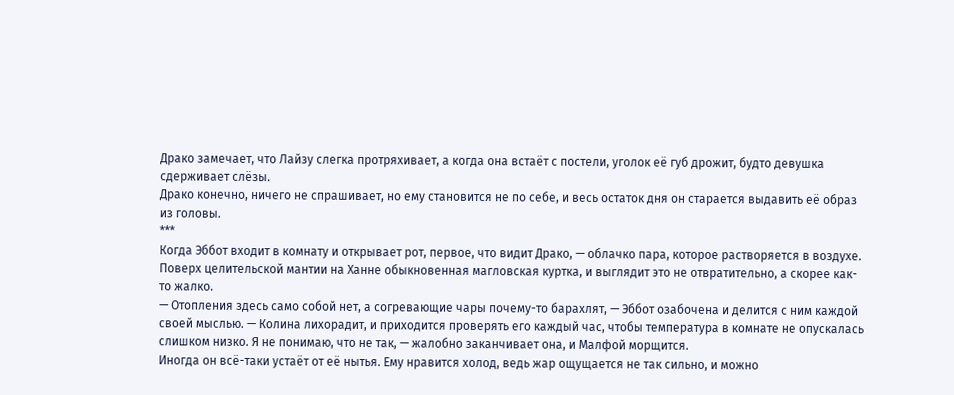Драко замечает, что Лайзу слегка протряхивает, а когда она встаёт с постели, уголок её губ дрожит, будто девушка сдерживает слёзы.
Драко конечно, ничего не спрашивает, но ему становится не по себе, и весь остаток дня он старается выдавить её образ из головы.
***
Когда Эббот входит в комнату и открывает рот, первое, что видит Драко, — облачко пара, которое растворяется в воздухе. Поверх целительской мантии на Ханне обыкновенная магловская куртка, и выглядит это не отвратительно, а скорее как-то жалко.
— Отопления здесь само собой нет, а согревающие чары почему-то барахлят, — Эббот озабочена и делится с ним каждой своей мыслью. — Колина лихорадит, и приходится проверять его каждый час, чтобы температура в комнате не опускалась слишком низко. Я не понимаю, что не так, — жалобно заканчивает она, и Малфой морщится.
Иногда он всё-таки устаёт от её нытья. Ему нравится холод, ведь жар ощущается не так сильно, и можно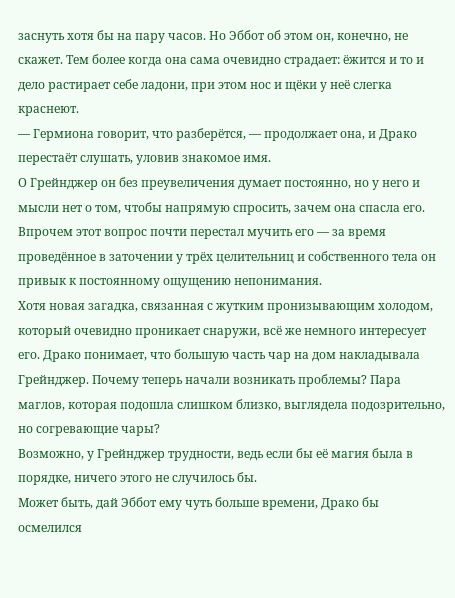заснуть хотя бы на пару часов. Но Эббот об этом он, конечно, не скажет. Тем более когда она сама очевидно страдает: ёжится и то и дело растирает себе ладони, при этом нос и щёки у неё слегка краснеют.
— Гермиона говорит, что разберётся, — продолжает она, и Драко перестаёт слушать, уловив знакомое имя.
О Грейнджер он без преувеличения думает постоянно, но у него и мысли нет о том, чтобы напрямую спросить, зачем она спасла его. Впрочем этот вопрос почти перестал мучить его — за время проведённое в заточении у трёх целительниц и собственного тела он привык к постоянному ощущению непонимания.
Хотя новая загадка, связанная с жутким пронизывающим холодом, который очевидно проникает снаружи, всё же немного интересует его. Драко понимает, что большую часть чар на дом накладывала Грейнджер. Почему теперь начали возникать проблемы? Пара маглов, которая подошла слишком близко, выглядела подозрительно, но согревающие чары?
Возможно, у Грейнджер трудности, ведь если бы её магия была в порядке, ничего этого не случилось бы.
Может быть, дай Эббот ему чуть больше времени, Драко бы осмелился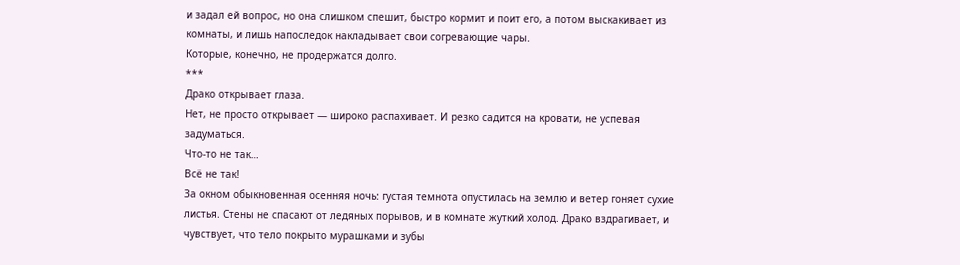и задал ей вопрос, но она слишком спешит, быстро кормит и поит его, а потом выскакивает из комнаты, и лишь напоследок накладывает свои согревающие чары.
Которые, конечно, не продержатся долго.
***
Драко открывает глаза.
Нет, не просто открывает — широко распахивает. И резко садится на кровати, не успевая задуматься.
Что-то не так…
Всё не так!
За окном обыкновенная осенняя ночь: густая темнота опустилась на землю и ветер гоняет сухие листья. Стены не спасают от ледяных порывов, и в комнате жуткий холод. Драко вздрагивает, и чувствует, что тело покрыто мурашками и зубы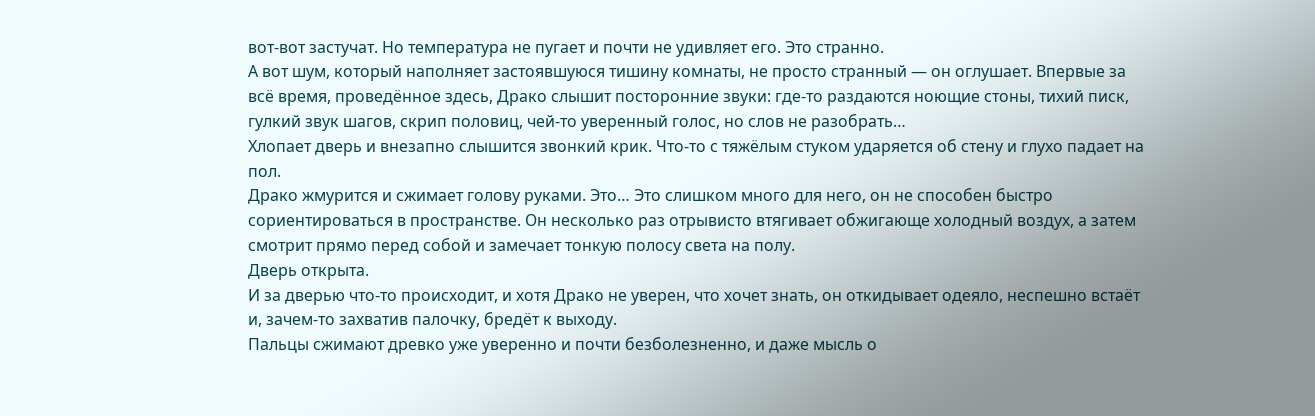вот-вот застучат. Но температура не пугает и почти не удивляет его. Это странно.
А вот шум, который наполняет застоявшуюся тишину комнаты, не просто странный — он оглушает. Впервые за всё время, проведённое здесь, Драко слышит посторонние звуки: где-то раздаются ноющие стоны, тихий писк, гулкий звук шагов, скрип половиц, чей-то уверенный голос, но слов не разобрать…
Хлопает дверь и внезапно слышится звонкий крик. Что-то с тяжёлым стуком ударяется об стену и глухо падает на пол.
Драко жмурится и сжимает голову руками. Это… Это слишком много для него, он не способен быстро сориентироваться в пространстве. Он несколько раз отрывисто втягивает обжигающе холодный воздух, а затем смотрит прямо перед собой и замечает тонкую полосу света на полу.
Дверь открыта.
И за дверью что-то происходит, и хотя Драко не уверен, что хочет знать, он откидывает одеяло, неспешно встаёт и, зачем-то захватив палочку, бредёт к выходу.
Пальцы сжимают древко уже уверенно и почти безболезненно, и даже мысль о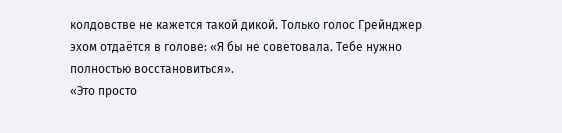колдовстве не кажется такой дикой. Только голос Грейнджер эхом отдаётся в голове: «Я бы не советовала. Тебе нужно полностью восстановиться».
«Это просто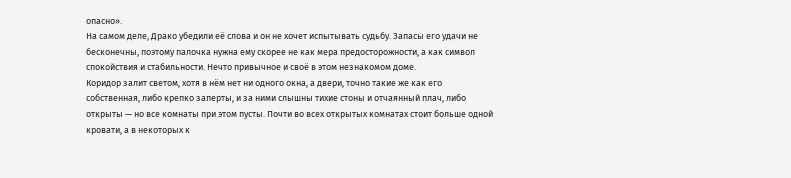опасно».
На самом деле, Драко убедили её слова и он не хочет испытывать судьбу. Запасы его удачи не бесконечны, поэтому палочка нужна ему скорее не как мера предосторожности, а как символ спокойствия и стабильности. Нечто привычное и своё в этом незнакомом доме.
Коридор залит светом, хотя в нём нет ни одного окна, а двери, точно такие же как его собственная, либо крепко заперты, и за ними слышны тихие стоны и отчаянный плач, либо открыты — но все комнаты при этом пусты. Почти во всех открытых комнатах стоит больше одной кровати, а в некоторых к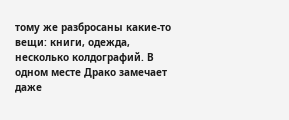тому же разбросаны какие-то вещи: книги, одежда, несколько колдографий. В одном месте Драко замечает даже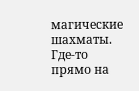магические шахматы. Где-то прямо на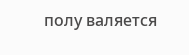полу валяется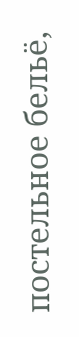постельное бельё,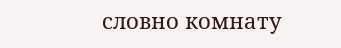словно комнату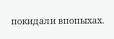покидали впопыхах.